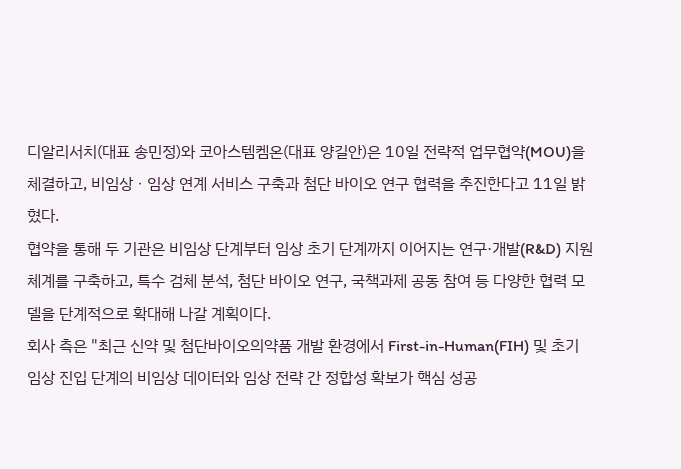디알리서치(대표 송민정)와 코아스템켐온(대표 양길안)은 10일 전략적 업무협약(MOU)을 체결하고, 비임상ㆍ임상 연계 서비스 구축과 첨단 바이오 연구 협력을 추진한다고 11일 밝혔다.
협약을 통해 두 기관은 비임상 단계부터 임상 초기 단계까지 이어지는 연구·개발(R&D) 지원 체계를 구축하고, 특수 검체 분석, 첨단 바이오 연구, 국책과제 공동 참여 등 다양한 협력 모델을 단계적으로 확대해 나갈 계획이다.
회사 측은 "최근 신약 및 첨단바이오의약품 개발 환경에서 First-in-Human(FIH) 및 초기 임상 진입 단계의 비임상 데이터와 임상 전략 간 정합성 확보가 핵심 성공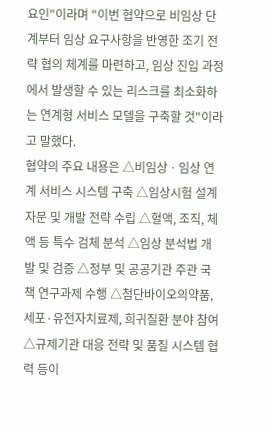요인"이라며 "이번 협약으로 비임상 단계부터 임상 요구사항을 반영한 조기 전략 협의 체계를 마련하고, 임상 진입 과정에서 발생할 수 있는 리스크를 최소화하는 연계형 서비스 모델을 구축할 것"이라고 말했다.
협약의 주요 내용은 △비임상ㆍ임상 연계 서비스 시스템 구축 △임상시험 설계 자문 및 개발 전략 수립 △혈액, 조직, 체액 등 특수 검체 분석 △임상 분석법 개발 및 검증 △정부 및 공공기관 주관 국책 연구과제 수행 △첨단바이오의약품, 세포·유전자치료제, 희귀질환 분야 참여 △규제기관 대응 전략 및 품질 시스템 협력 등이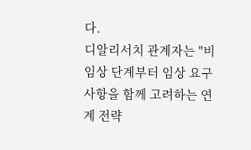다.
디알리서치 관계자는 "비임상 단계부터 임상 요구사항을 함께 고려하는 연계 전략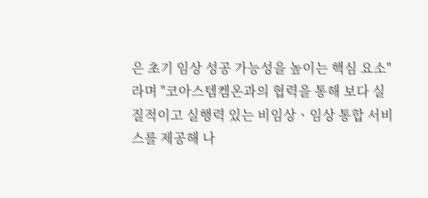은 초기 임상 성공 가능성을 높이는 핵심 요소"라며 "코아스템켐온과의 협력을 통해 보다 실질적이고 실행력 있는 비임상ㆍ임상 통합 서비스를 제공해 나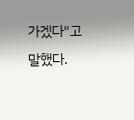가겠다"고 말했다.